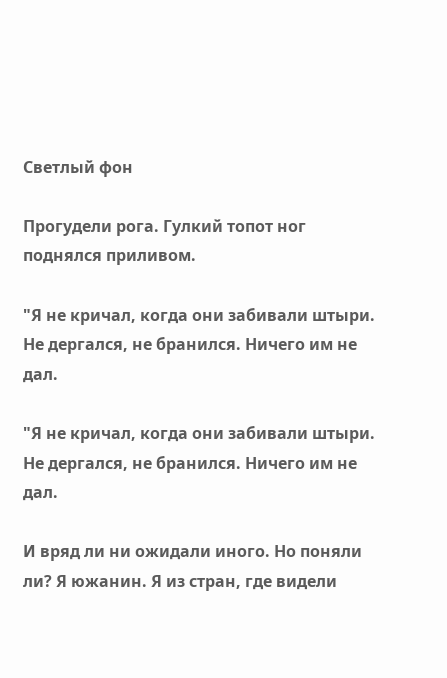Светлый фон

Прогудели рога. Гулкий топот ног поднялся приливом.

"Я не кричал, когда они забивали штыри. Не дергался, не бранился. Ничего им не дал.

"Я не кричал, когда они забивали штыри. Не дергался, не бранился. Ничего им не дал.

И вряд ли ни ожидали иного. Но поняли ли? Я южанин. Я из стран, где видели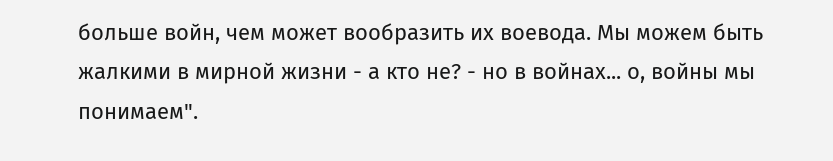больше войн, чем может вообразить их воевода. Мы можем быть жалкими в мирной жизни - а кто не? - но в войнах... о, войны мы понимаем".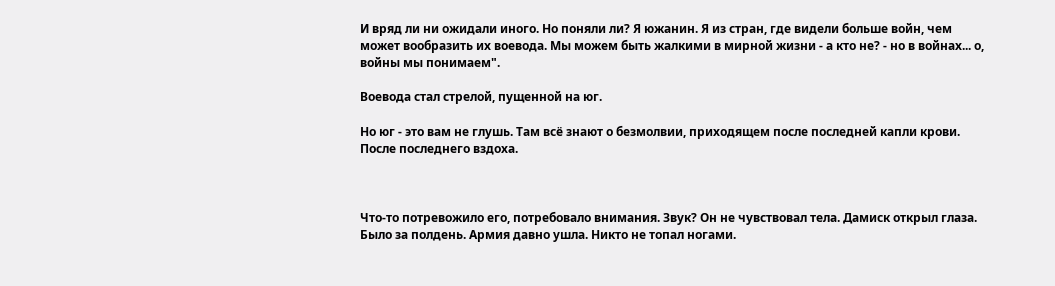И вряд ли ни ожидали иного. Но поняли ли? Я южанин. Я из стран, где видели больше войн, чем может вообразить их воевода. Мы можем быть жалкими в мирной жизни - а кто не? - но в войнах... о, войны мы понимаем".

Воевода стал стрелой, пущенной на юг.

Но юг - это вам не глушь. Там всё знают о безмолвии, приходящем после последней капли крови. После последнего вздоха.



Что-то потревожило его, потребовало внимания. Звук? Он не чувствовал тела. Дамиск открыл глаза. Было за полдень. Армия давно ушла. Никто не топал ногами.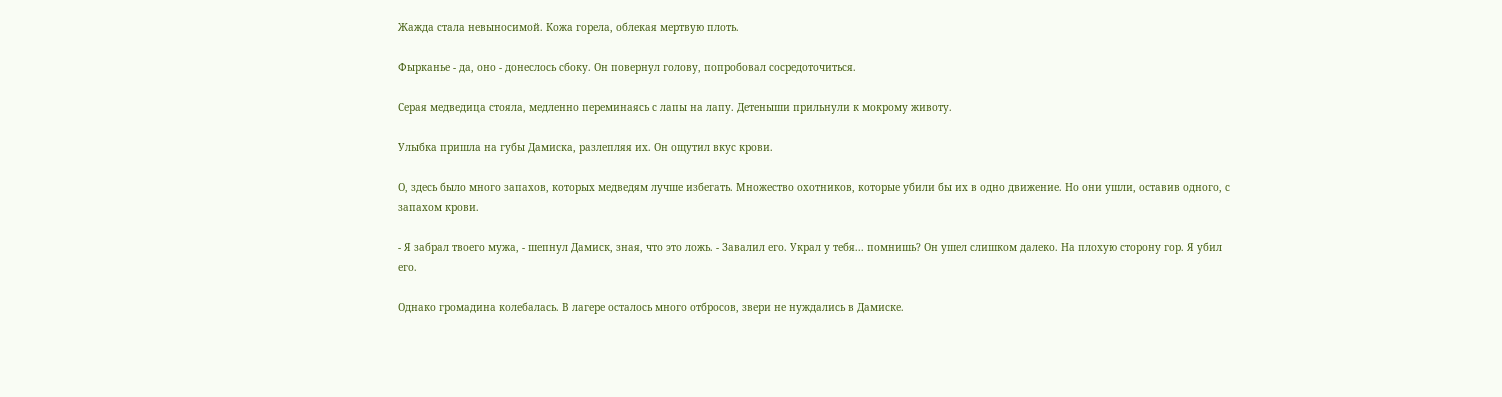Жажда стала невыносимой. Кожа горела, облекая мертвую плоть.

Фырканье - да, оно - донеслось сбоку. Он повернул голову, попробовал сосредоточиться.

Серая медведица стояла, медленно переминаясь с лапы на лапу. Детеныши прильнули к мокрому животу.

Улыбка пришла на губы Дамиска, разлепляя их. Он ощутил вкус крови.

О, здесь было много запахов, которых медведям лучше избегать. Множество охотников, которые убили бы их в одно движение. Но они ушли, оставив одного, с запахом крови.

- Я забрал твоего мужа, - шепнул Дамиск, зная, что это ложь. - Завалил его. Украл у тебя... помнишь? Он ушел слишком далеко. На плохую сторону гор. Я убил его.

Однако громадина колебалась. В лагере осталось много отбросов, звери не нуждались в Дамиске.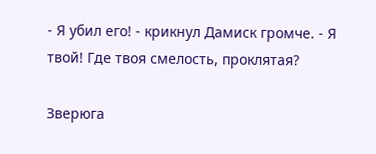- Я убил его! - крикнул Дамиск громче. - Я твой! Где твоя смелость, проклятая?

Зверюга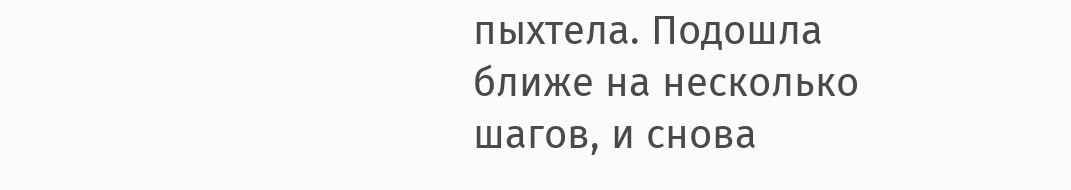пыхтела. Подошла ближе на несколько шагов, и снова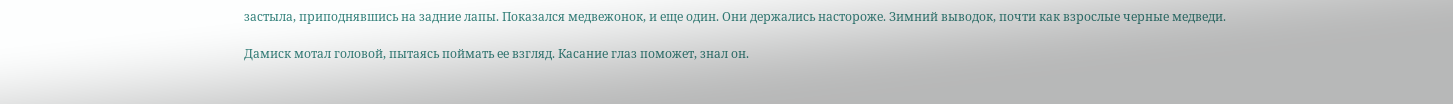застыла, приподнявшись на задние лапы. Показался медвежонок, и еще один. Они держались настороже. Зимний выводок, почти как взрослые черные медведи.

Дамиск мотал головой, пытаясь поймать ее взгляд. Касание глаз поможет, знал он.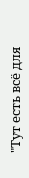"Тут есть всё для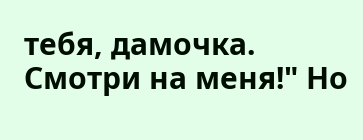тебя, дамочка. Смотри на меня!" Но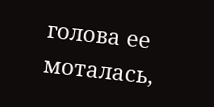голова ее моталась,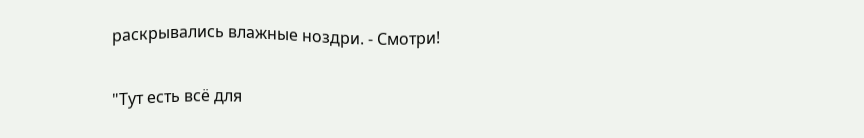раскрывались влажные ноздри. - Смотри!

"Тут есть всё для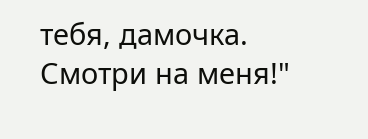тебя, дамочка. Смотри на меня!"